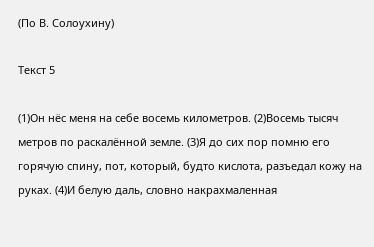(По В. Солоухину)

Текст 5

(1)Он нёс меня на себе восемь километров. (2)Восемь тысяч метров по раскалённой земле. (3)Я до сих пор помню его горячую спину, пот, который, будто кислота, разъедал кожу на руках. (4)И белую даль, словно накрахмаленная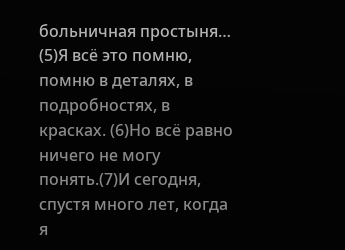больничная простыня… (5)Я всё это помню, помню в деталях, в подробностях, в красках. (6)Но всё равно ничего не могу понять.(7)И сегодня, спустя много лет, когда я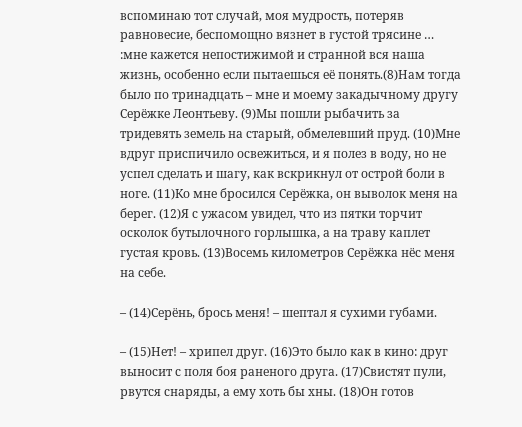вспоминаю тот случай, моя мудрость, потеряв равновесие, беспомощно вязнет в густой трясине … :мне кажется непостижимой и странной вся наша жизнь, особенно если пытаешься её понять.(8)Нам тогда было по тринадцать – мне и моему закадычному другу Серёжке Леонтьеву. (9)Мы пошли рыбачить за тридевять земель на старый, обмелевший пруд. (10)Мне вдруг приспичило освежиться, и я полез в воду, но не успел сделать и шагу, как вскрикнул от острой боли в ноге. (11)Ко мне бросился Серёжка, он выволок меня на берег. (12)Я с ужасом увидел, что из пятки торчит осколок бутылочного горлышка, а на траву каплет густая кровь. (13)Восемь километров Серёжка нёс меня на себе.

– (14)Серёнь, брось меня! – шептал я сухими губами.

– (15)Нет! – хрипел друг. (16)Это было как в кино: друг выносит с поля боя раненого друга. (17)Свистят пули, рвутся снаряды, а ему хоть бы хны. (18)Он готов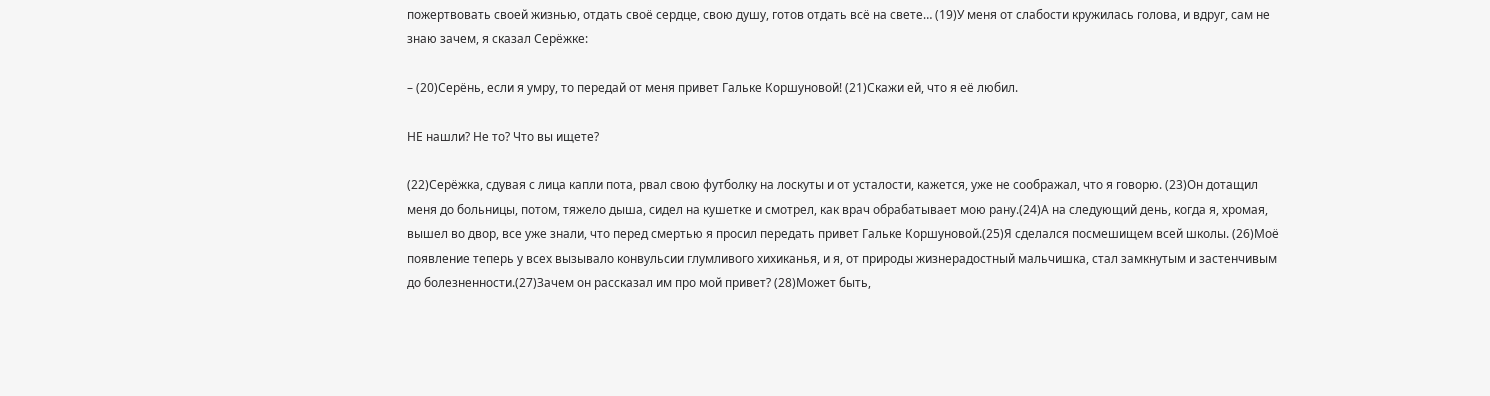пожертвовать своей жизнью, отдать своё сердце, свою душу, готов отдать всё на свете… (19)У меня от слабости кружилась голова, и вдруг, сам не знаю зачем, я сказал Серёжке:

– (20)Серёнь, если я умру, то передай от меня привет Гальке Коршуновой! (21)Скажи ей, что я её любил.

НЕ нашли? Не то? Что вы ищете?

(22)Серёжка, сдувая с лица капли пота, рвал свою футболку на лоскуты и от усталости, кажется, уже не соображал, что я говорю. (23)Он дотащил меня до больницы, потом, тяжело дыша, сидел на кушетке и смотрел, как врач обрабатывает мою рану.(24)А на следующий день, когда я, хромая, вышел во двор, все уже знали, что перед смертью я просил передать привет Гальке Коршуновой.(25)Я сделался посмешищем всей школы. (26)Моё появление теперь у всех вызывало конвульсии глумливого хихиканья, и я, от природы жизнерадостный мальчишка, стал замкнутым и застенчивым до болезненности.(27)Зачем он рассказал им про мой привет? (28)Может быть,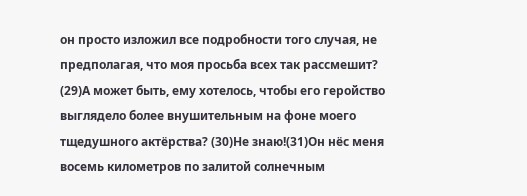он просто изложил все подробности того случая, не предполагая, что моя просьба всех так рассмешит? (29)А может быть, ему хотелось, чтобы его геройство выглядело более внушительным на фоне моего тщедушного актёрства? (30)Не знаю!(31)Он нёс меня восемь километров по залитой солнечным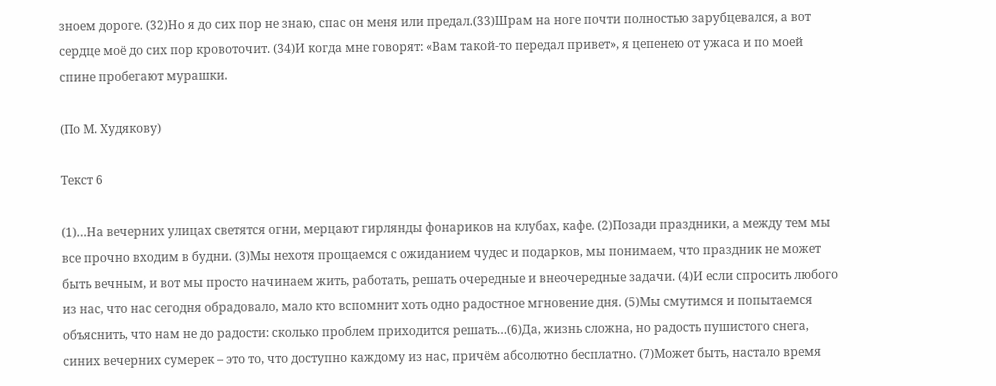зноем дороге. (32)Но я до сих пор не знаю, спас он меня или предал.(33)Шрам на ноге почти полностью зарубцевался, а вот сердце моё до сих пор кровоточит. (34)И когда мне говорят: «Вам такой-то передал привет», я цепенею от ужаса и по моей спине пробегают мурашки.

(По М. Худякову)

Текст 6

(1)…На вечерних улицах светятся огни, мерцают гирлянды фонариков на клубах, кафе. (2)Позади праздники, а между тем мы все прочно входим в будни. (3)Мы нехотя прощаемся с ожиданием чудес и подарков, мы понимаем, что праздник не может быть вечным, и вот мы просто начинаем жить, работать, решать очередные и внеочередные задачи. (4)И если спросить любого из нас, что нас сегодня обрадовало, мало кто вспомнит хоть одно радостное мгновение дня. (5)Мы смутимся и попытаемся объяснить, что нам не до радости: сколько проблем приходится решать…(6)Да, жизнь сложна, но радость пушистого снега, синих вечерних сумерек – это то, что доступно каждому из нас, причём абсолютно бесплатно. (7)Может быть, настало время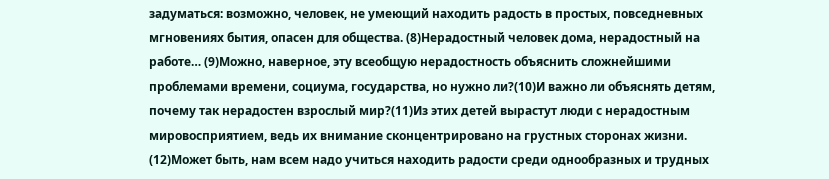задуматься: возможно, человек, не умеющий находить радость в простых, повседневных мгновениях бытия, опасен для общества. (8)Нерадостный человек дома, нерадостный на работе… (9)Можно, наверное, эту всеобщую нерадостность объяснить сложнейшими проблемами времени, социума, государства, но нужно ли?(10)И важно ли объяснять детям, почему так нерадостен взрослый мир?(11)Из этих детей вырастут люди с нерадостным мировосприятием, ведь их внимание сконцентрировано на грустных сторонах жизни. (12)Может быть, нам всем надо учиться находить радости среди однообразных и трудных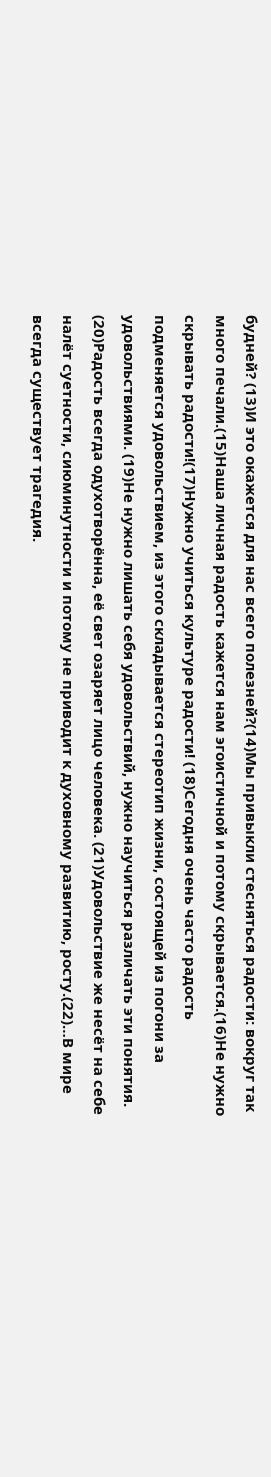будней? (13)И это окажется для нас всего полезней?(14)Мы привыкли стесняться радости: вокруг так много печали.(15)Наша личная радость кажется нам эгоистичной и потому скрывается.(16)Не нужно скрывать радости!(17)Нужно учиться культуре радости! (18)Сегодня очень часто радость подменяется удовольствием, из этого складывается стереотип жизни, состоящей из погони за удовольствиями. (19)Не нужно лишать себя удовольствий, нужно научиться различать эти понятия. (20)Радость всегда одухотворённа, её свет озаряет лицо человека. (21)Удовольствие же несёт на себе налёт суетности, сиюминутности и потому не приводит к духовному развитию, росту.(22)…В мире всегда существует трагедия.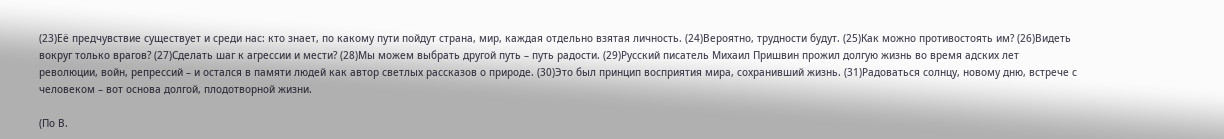(23)Её предчувствие существует и среди нас: кто знает, по какому пути пойдут страна, мир, каждая отдельно взятая личность. (24)Вероятно, трудности будут. (25)Как можно противостоять им? (26)Видеть вокруг только врагов? (27)Сделать шаг к агрессии и мести? (28)Мы можем выбрать другой путь – путь радости. (29)Русский писатель Михаил Пришвин прожил долгую жизнь во время адских лет революции, войн, репрессий – и остался в памяти людей как автор светлых рассказов о природе. (30)Это был принцип восприятия мира, сохранивший жизнь. (31)Радоваться солнцу, новому дню, встрече с человеком – вот основа долгой, плодотворной жизни.

(По В.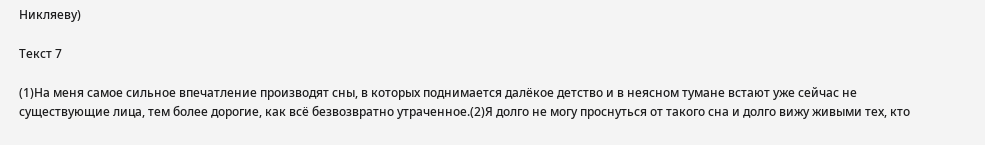Никляеву)

Текст 7

(1)На меня самое сильное впечатление производят сны, в которых поднимается далёкое детство и в неясном тумане встают уже сейчас не существующие лица, тем более дорогие, как всё безвозвратно утраченное.(2)Я долго не могу проснуться от такого сна и долго вижу живыми тех, кто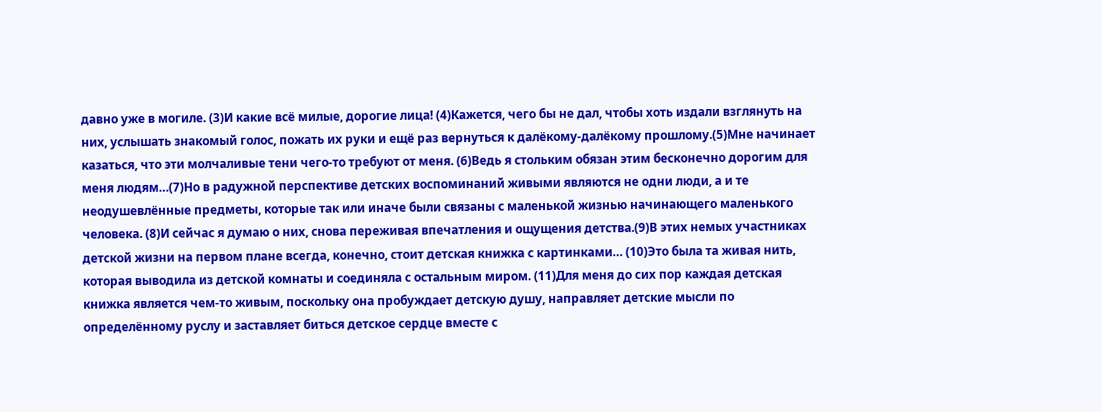давно уже в могиле. (3)И какие всё милые, дорогие лица! (4)Кажется, чего бы не дал, чтобы хоть издали взглянуть на них, услышать знакомый голос, пожать их руки и ещё раз вернуться к далёкому-далёкому прошлому.(5)Мне начинает казаться, что эти молчаливые тени чего-то требуют от меня. (6)Ведь я стольким обязан этим бесконечно дорогим для меня людям…(7)Но в радужной перспективе детских воспоминаний живыми являются не одни люди, а и те неодушевлённые предметы, которые так или иначе были связаны с маленькой жизнью начинающего маленького человека. (8)И сейчас я думаю о них, снова переживая впечатления и ощущения детства.(9)В этих немых участниках детской жизни на первом плане всегда, конечно, стоит детская книжка с картинками… (10)Это была та живая нить, которая выводила из детской комнаты и соединяла с остальным миром. (11)Для меня до сих пор каждая детская книжка является чем-то живым, поскольку она пробуждает детскую душу, направляет детские мысли по определённому руслу и заставляет биться детское сердце вместе с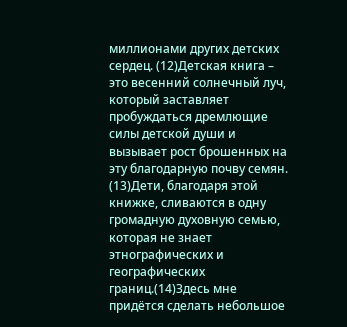миллионами других детских сердец. (12)Детская книга – это весенний солнечный луч, который заставляет пробуждаться дремлющие силы детской души и вызывает рост брошенных на эту благодарную почву семян. (13)Дети, благодаря этой книжке, сливаются в одну громадную духовную семью, которая не знает этнографических и географических границ.(14)Здесь мне придётся сделать небольшое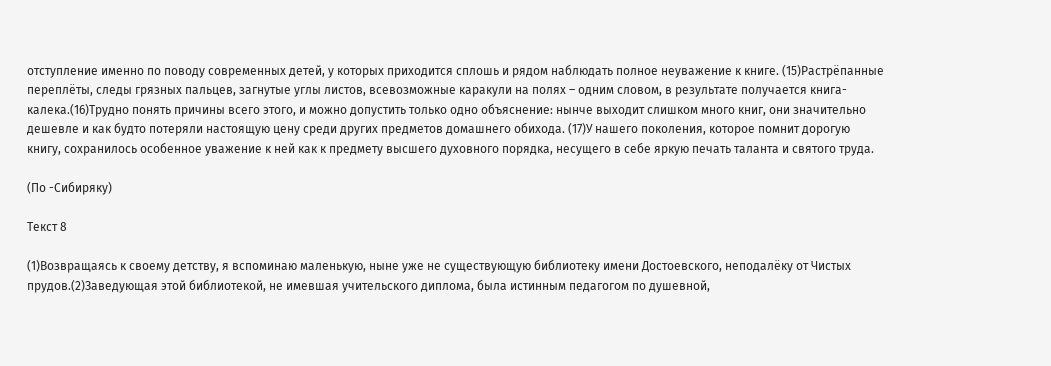отступление именно по поводу современных детей, у которых приходится сплошь и рядом наблюдать полное неуважение к книге. (15)Растрёпанные переплёты, следы грязных пальцев, загнутые углы листов, всевозможные каракули на полях – одним словом, в результате получается книга-калека.(16)Трудно понять причины всего этого, и можно допустить только одно объяснение: нынче выходит слишком много книг, они значительно дешевле и как будто потеряли настоящую цену среди других предметов домашнего обихода. (17)У нашего поколения, которое помнит дорогую книгу, сохранилось особенное уважение к ней как к предмету высшего духовного порядка, несущего в себе яркую печать таланта и святого труда.

(По -Сибиряку)

Текст 8

(1)Возвращаясь к своему детству, я вспоминаю маленькую, ныне уже не существующую библиотеку имени Достоевского, неподалёку от Чистых прудов.(2)Заведующая этой библиотекой, не имевшая учительского диплома, была истинным педагогом по душевной,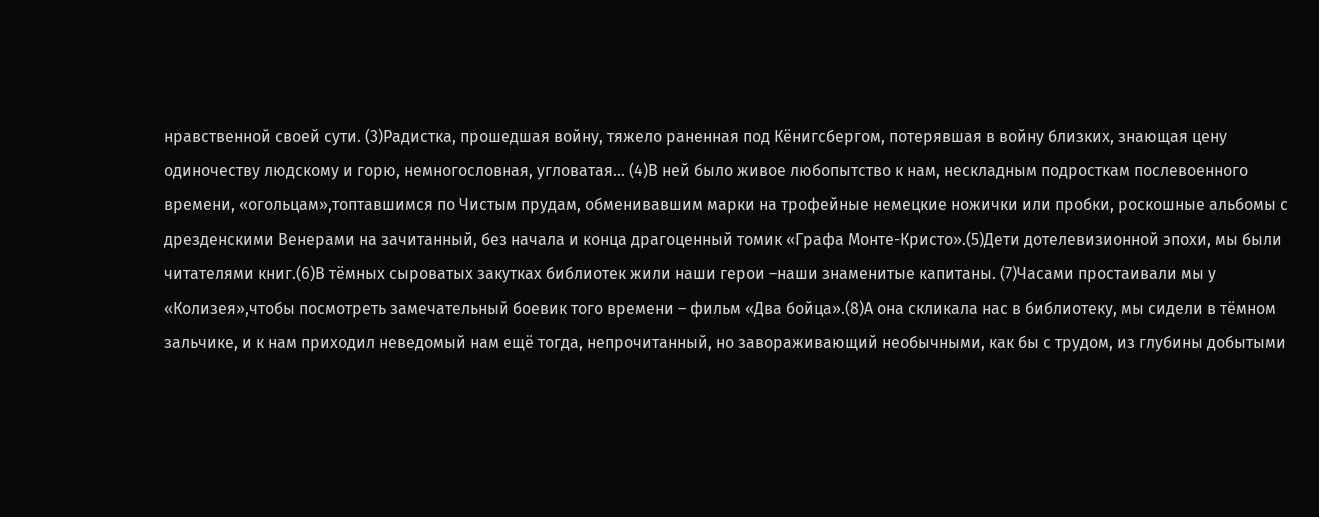нравственной своей сути. (3)Радистка, прошедшая войну, тяжело раненная под Кёнигсбергом, потерявшая в войну близких, знающая цену одиночеству людскому и горю, немногословная, угловатая… (4)В ней было живое любопытство к нам, нескладным подросткам послевоенного времени, «огольцам»,топтавшимся по Чистым прудам, обменивавшим марки на трофейные немецкие ножички или пробки, роскошные альбомы с дрезденскими Венерами на зачитанный, без начала и конца драгоценный томик «Графа Монте-Кристо».(5)Дети дотелевизионной эпохи, мы были читателями книг.(6)В тёмных сыроватых закутках библиотек жили наши герои –наши знаменитые капитаны. (7)Часами простаивали мы у «Колизея»,чтобы посмотреть замечательный боевик того времени – фильм «Два бойца».(8)А она скликала нас в библиотеку, мы сидели в тёмном зальчике, и к нам приходил неведомый нам ещё тогда, непрочитанный, но завораживающий необычными, как бы с трудом, из глубины добытыми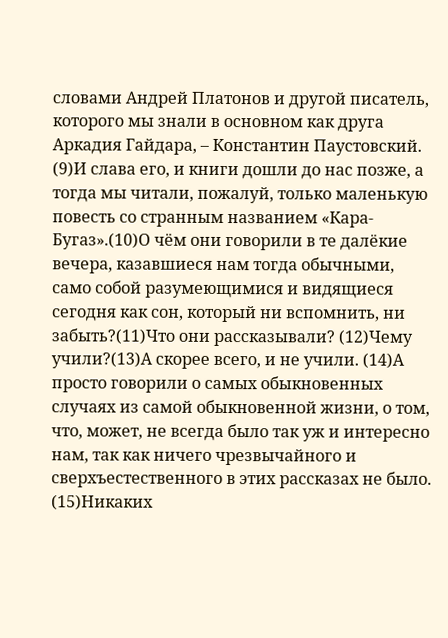словами Андрей Платонов и другой писатель, которого мы знали в основном как друга Аркадия Гайдара, – Константин Паустовский. (9)И слава его, и книги дошли до нас позже, а тогда мы читали, пожалуй, только маленькую повесть со странным названием «Кара-Бугаз».(10)О чём они говорили в те далёкие вечера, казавшиеся нам тогда обычными, само собой разумеющимися и видящиеся сегодня как сон, который ни вспомнить, ни забыть?(11)Что они рассказывали? (12)Чему учили?(13)А скорее всего, и не учили. (14)А просто говорили о самых обыкновенных случаях из самой обыкновенной жизни, о том, что, может, не всегда было так уж и интересно нам, так как ничего чрезвычайного и сверхъестественного в этих рассказах не было. (15)Никаких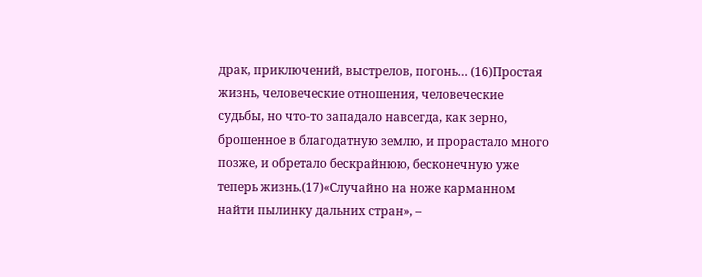драк, приключений, выстрелов, погонь… (16)Простая жизнь, человеческие отношения, человеческие судьбы, но что-то западало навсегда, как зерно, брошенное в благодатную землю, и прорастало много позже, и обретало бескрайнюю, бесконечную уже теперь жизнь.(17)«Случайно на ноже карманном найти пылинку дальних стран», –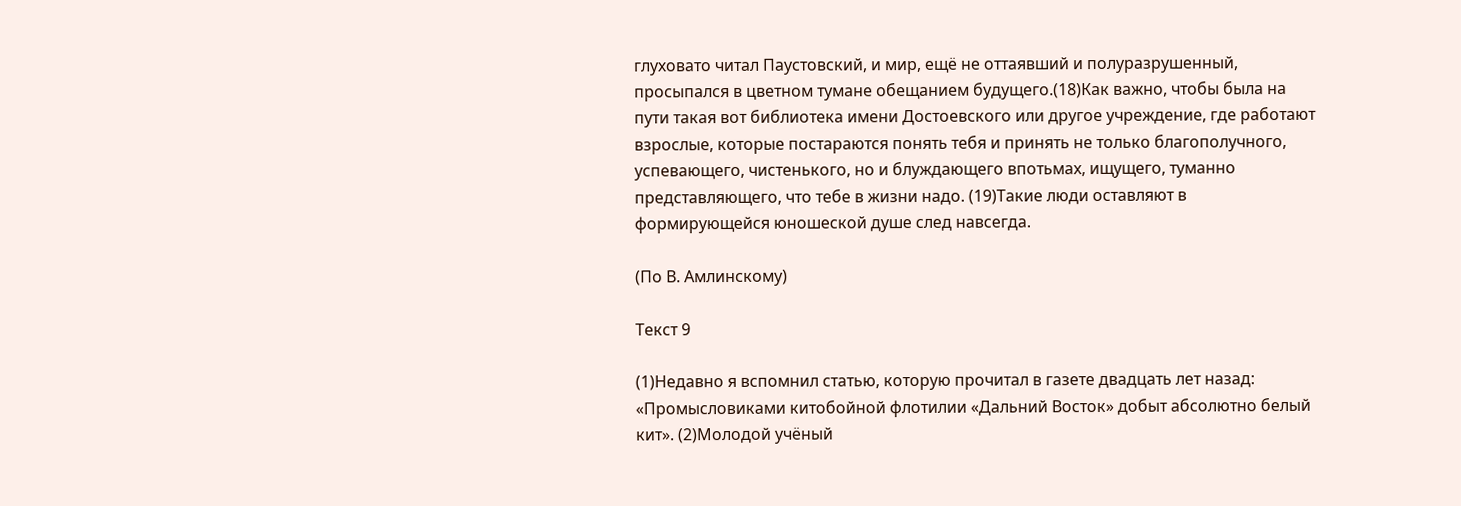глуховато читал Паустовский, и мир, ещё не оттаявший и полуразрушенный, просыпался в цветном тумане обещанием будущего.(18)Как важно, чтобы была на пути такая вот библиотека имени Достоевского или другое учреждение, где работают взрослые, которые постараются понять тебя и принять не только благополучного, успевающего, чистенького, но и блуждающего впотьмах, ищущего, туманно представляющего, что тебе в жизни надо. (19)Такие люди оставляют в формирующейся юношеской душе след навсегда.

(По В. Амлинскому)

Текст 9

(1)Недавно я вспомнил статью, которую прочитал в газете двадцать лет назад: «Промысловиками китобойной флотилии «Дальний Восток» добыт абсолютно белый кит». (2)Молодой учёный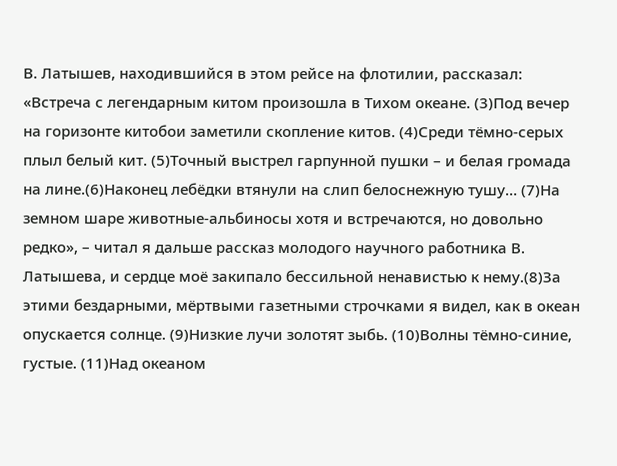В. Латышев, находившийся в этом рейсе на флотилии, рассказал: «Встреча с легендарным китом произошла в Тихом океане. (3)Под вечер на горизонте китобои заметили скопление китов. (4)Среди тёмно-серых плыл белый кит. (5)Точный выстрел гарпунной пушки – и белая громада на лине.(6)Наконец лебёдки втянули на слип белоснежную тушу… (7)На земном шаре животные-альбиносы хотя и встречаются, но довольно редко», – читал я дальше рассказ молодого научного работника В. Латышева, и сердце моё закипало бессильной ненавистью к нему.(8)За этими бездарными, мёртвыми газетными строчками я видел, как в океан опускается солнце. (9)Низкие лучи золотят зыбь. (10)Волны тёмно-синие, густые. (11)Над океаном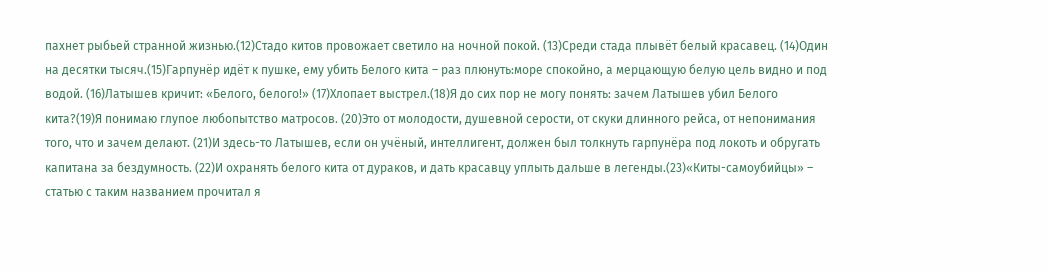пахнет рыбьей странной жизнью.(12)Стадо китов провожает светило на ночной покой. (13)Среди стада плывёт белый красавец. (14)Один на десятки тысяч.(15)Гарпунёр идёт к пушке, ему убить Белого кита – раз плюнуть:море спокойно, а мерцающую белую цель видно и под водой. (16)Латышев кричит: «Белого, белого!» (17)Хлопает выстрел.(18)Я до сих пор не могу понять: зачем Латышев убил Белого кита?(19)Я понимаю глупое любопытство матросов. (20)Это от молодости, душевной серости, от скуки длинного рейса, от непонимания того, что и зачем делают. (21)И здесь-то Латышев, если он учёный, интеллигент, должен был толкнуть гарпунёра под локоть и обругать капитана за бездумность. (22)И охранять белого кита от дураков, и дать красавцу уплыть дальше в легенды.(23)«Киты-самоубийцы» – статью с таким названием прочитал я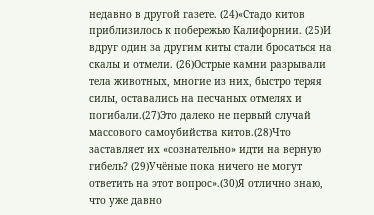недавно в другой газете. (24)«Стадо китов приблизилось к побережью Калифорнии. (25)И вдруг один за другим киты стали бросаться на скалы и отмели. (26)Острые камни разрывали тела животных, многие из них, быстро теряя силы, оставались на песчаных отмелях и погибали.(27)Это далеко не первый случай массового самоубийства китов.(28)Что заставляет их «сознательно» идти на верную гибель? (29)Учёные пока ничего не могут ответить на этот вопрос».(30)Я отлично знаю, что уже давно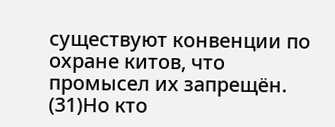существуют конвенции по охране китов, что промысел их запрещён. (31)Но кто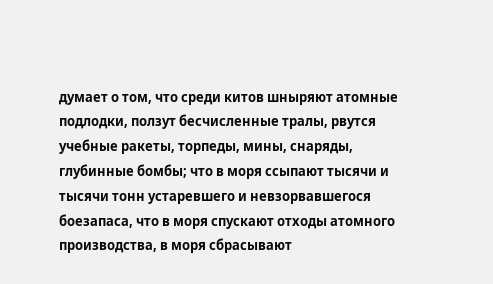думает о том, что среди китов шныряют атомные подлодки, ползут бесчисленные тралы, рвутся учебные ракеты, торпеды, мины, снаряды, глубинные бомбы; что в моря ссыпают тысячи и тысячи тонн устаревшего и невзорвавшегося боезапаса, что в моря спускают отходы атомного производства, в моря сбрасывают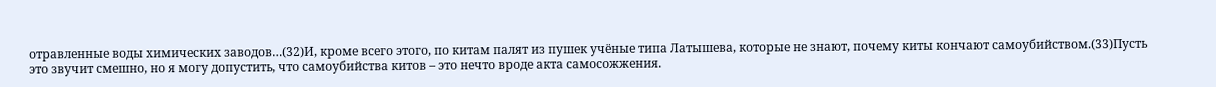отравленные воды химических заводов…(32)И, кроме всего этого, по китам палят из пушек учёные типа Латышева, которые не знают, почему киты кончают самоубийством.(33)Пусть это звучит смешно, но я могу допустить, что самоубийства китов – это нечто вроде акта самосожжения.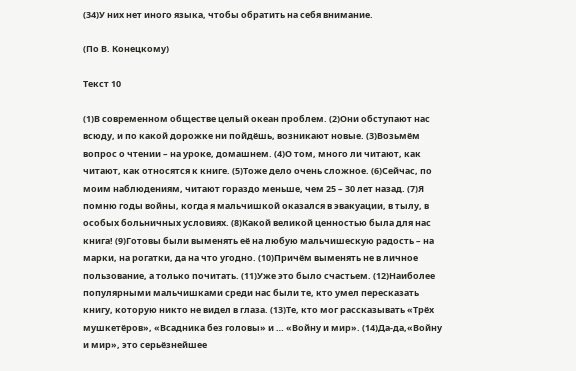(34)У них нет иного языка, чтобы обратить на себя внимание.

(По В. Конецкому)

Текст 10

(1)В современном обществе целый океан проблем. (2)Они обступают нас всюду, и по какой дорожке ни пойдёшь, возникают новые. (3)Возьмём вопрос о чтении – на уроке, домашнем. (4)О том, много ли читают, как читают, как относятся к книге. (5)Тоже дело очень сложное. (6)Сейчас, по моим наблюдениям, читают гораздо меньше, чем 25 – 30 лет назад. (7)Я помню годы войны, когда я мальчишкой оказался в эвакуации, в тылу, в особых больничных условиях. (8)Какой великой ценностью была для нас книга! (9)Готовы были выменять её на любую мальчишескую радость – на марки, на рогатки, да на что угодно. (10)Причём выменять не в личное пользование, а только почитать. (11)Уже это было счастьем. (12)Наиболее популярными мальчишками среди нас были те, кто умел пересказать книгу, которую никто не видел в глаза. (13)Те, кто мог рассказывать «Трёх мушкетёров», «Всадника без головы» и … «Войну и мир». (14)Да-да,«Войну и мир», это серьёзнейшее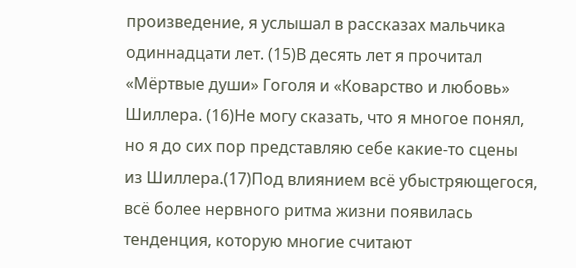произведение, я услышал в рассказах мальчика одиннадцати лет. (15)В десять лет я прочитал «Мёртвые души» Гоголя и «Коварство и любовь» Шиллера. (16)Не могу сказать, что я многое понял, но я до сих пор представляю себе какие-то сцены из Шиллера.(17)Под влиянием всё убыстряющегося, всё более нервного ритма жизни появилась тенденция, которую многие считают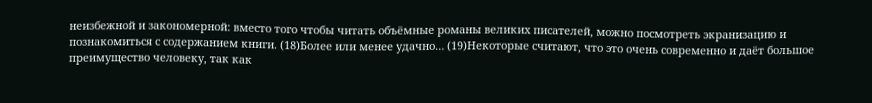неизбежной и закономерной: вместо того чтобы читать объёмные романы великих писателей, можно посмотреть экранизацию и познакомиться с содержанием книги. (18)Более или менее удачно… (19)Некоторые считают, что это очень современно и даёт большое преимущество человеку, так как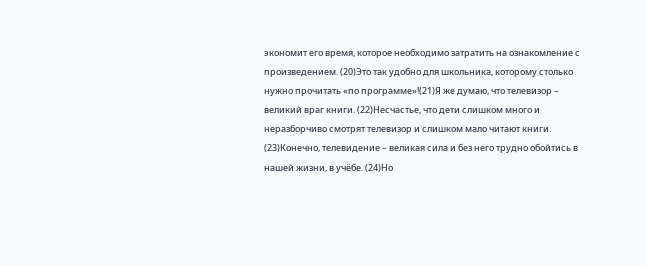экономит его время, которое необходимо затратить на ознакомление с произведением. (20)Это так удобно для школьника, которому столько нужно прочитать «по программе»!(21)Я же думаю, что телевизор – великий враг книги. (22)Несчастье, что дети слишком много и неразборчиво смотрят телевизор и слишком мало читают книги. (23)Конечно, телевидение – великая сила и без него трудно обойтись в нашей жизни, в учёбе. (24)Но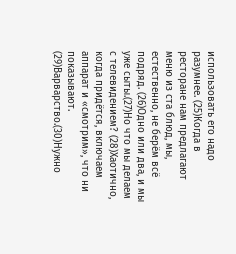использовать его надо разумнее. (25)Когда в ресторане нам предлагают меню из ста блюд, мы, естественно, не берём всё подряд. (26)Одно или два, и мы уже сыты.(27)Но что мы делаем с телевидением? (28)Хаотично, когда придётся, включаем аппарат и «смотрим», что ни показывают. (29)Варварство.(30)Нужно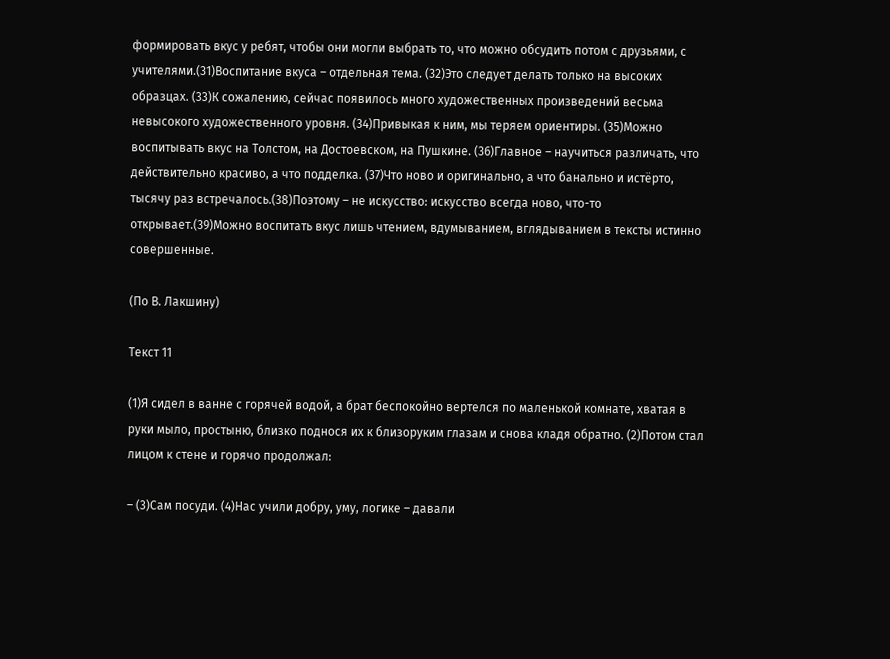формировать вкус у ребят, чтобы они могли выбрать то, что можно обсудить потом с друзьями, с учителями.(31)Воспитание вкуса – отдельная тема. (32)Это следует делать только на высоких образцах. (33)К сожалению, сейчас появилось много художественных произведений весьма невысокого художественного уровня. (34)Привыкая к ним, мы теряем ориентиры. (35)Можно воспитывать вкус на Толстом, на Достоевском, на Пушкине. (36)Главное – научиться различать, что действительно красиво, а что подделка. (37)Что ново и оригинально, а что банально и истёрто, тысячу раз встречалось.(38)Поэтому – не искусство: искусство всегда ново, что-то открывает.(39)Можно воспитать вкус лишь чтением, вдумыванием, вглядыванием в тексты истинно совершенные.

(По В. Лакшину)

Текст 11

(1)Я сидел в ванне с горячей водой, а брат беспокойно вертелся по маленькой комнате, хватая в руки мыло, простыню, близко поднося их к близоруким глазам и снова кладя обратно. (2)Потом стал лицом к стене и горячо продолжал:

– (3)Сам посуди. (4)Нас учили добру, уму, логике – давали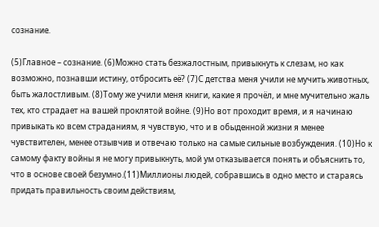сознание.

(5)Главное – сознание. (6)Можно стать безжалостным, привыкнуть к слезам, но как возможно, познавши истину, отбросить её? (7)С детства меня учили не мучить животных, быть жалостливым. (8)Тому же учили меня книги, какие я прочёл, и мне мучительно жаль тех, кто страдает на вашей проклятой войне. (9)Но вот проходит время, и я начинаю привыкать ко всем страданиям, я чувствую, что и в обыденной жизни я менее чувствителен, менее отзывчив и отвечаю только на самые сильные возбуждения. (10)Но к самому факту войны я не могу привыкнуть, мой ум отказывается понять и объяснить то, что в основе своей безумно.(11)Миллионы людей, собравшись в одно место и стараясь придать правильность своим действиям,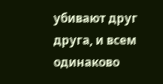убивают друг друга, и всем одинаково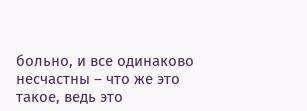больно, и все одинаково несчастны – что же это такое, ведь это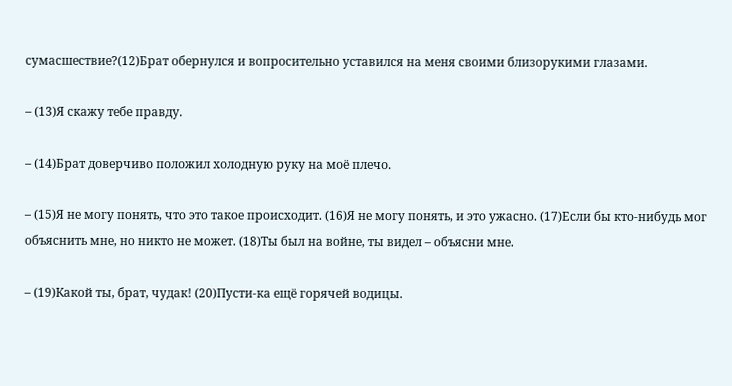сумасшествие?(12)Брат обернулся и вопросительно уставился на меня своими близорукими глазами.

– (13)Я скажу тебе правду.

– (14)Брат доверчиво положил холодную руку на моё плечо.

– (15)Я не могу понять, что это такое происходит. (16)Я не могу понять, и это ужасно. (17)Если бы кто-нибудь мог объяснить мне, но никто не может. (18)Ты был на войне, ты видел – объясни мне.

– (19)Какой ты, брат, чудак! (20)Пусти-ка ещё горячей водицы.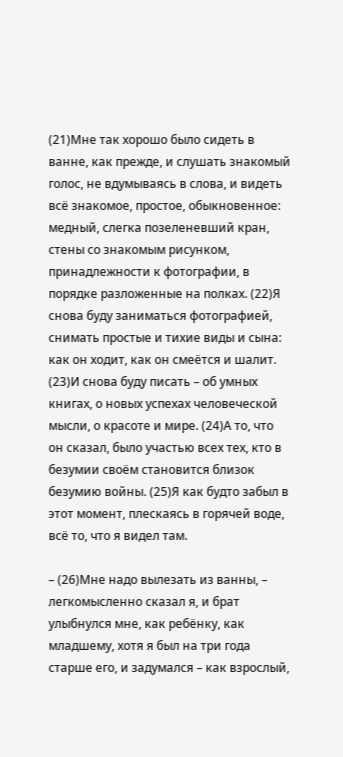(21)Мне так хорошо было сидеть в ванне, как прежде, и слушать знакомый голос, не вдумываясь в слова, и видеть всё знакомое, простое, обыкновенное: медный, слегка позеленевший кран, стены со знакомым рисунком, принадлежности к фотографии, в порядке разложенные на полках. (22)Я снова буду заниматься фотографией, снимать простые и тихие виды и сына: как он ходит, как он смеётся и шалит. (23)И снова буду писать – об умных книгах, о новых успехах человеческой мысли, о красоте и мире. (24)А то, что он сказал, было участью всех тех, кто в безумии своём становится близок безумию войны. (25)Я как будто забыл в этот момент, плескаясь в горячей воде, всё то, что я видел там.

– (26)Мне надо вылезать из ванны, – легкомысленно сказал я, и брат улыбнулся мне, как ребёнку, как младшему, хотя я был на три года старше его, и задумался – как взрослый,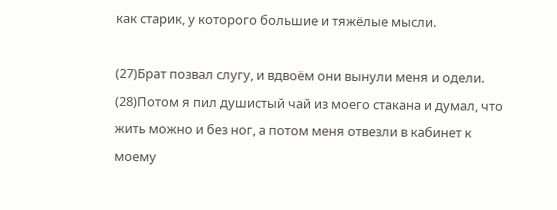как старик, у которого большие и тяжёлые мысли.

(27)Брат позвал слугу, и вдвоём они вынули меня и одели. (28)Потом я пил душистый чай из моего стакана и думал, что жить можно и без ног, а потом меня отвезли в кабинет к моему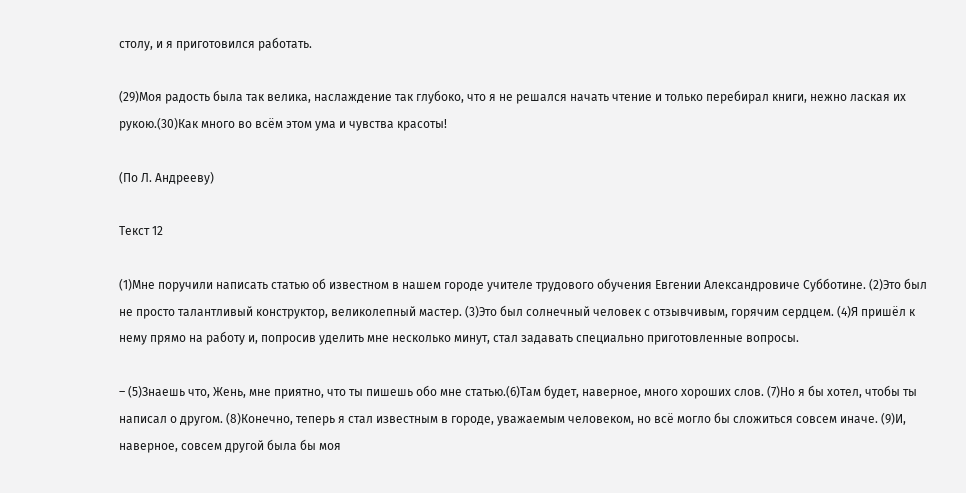столу, и я приготовился работать.

(29)Моя радость была так велика, наслаждение так глубоко, что я не решался начать чтение и только перебирал книги, нежно лаская их рукою.(30)Как много во всём этом ума и чувства красоты!

(По Л. Андрееву)

Текст 12

(1)Мне поручили написать статью об известном в нашем городе учителе трудового обучения Евгении Александровиче Субботине. (2)Это был не просто талантливый конструктор, великолепный мастер. (3)Это был солнечный человек с отзывчивым, горячим сердцем. (4)Я пришёл к нему прямо на работу и, попросив уделить мне несколько минут, стал задавать специально приготовленные вопросы.

– (5)Знаешь что, Жень, мне приятно, что ты пишешь обо мне статью.(6)Там будет, наверное, много хороших слов. (7)Но я бы хотел, чтобы ты написал о другом. (8)Конечно, теперь я стал известным в городе, уважаемым человеком, но всё могло бы сложиться совсем иначе. (9)И, наверное, совсем другой была бы моя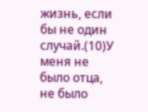жизнь, если бы не один случай.(10)У меня не было отца, не было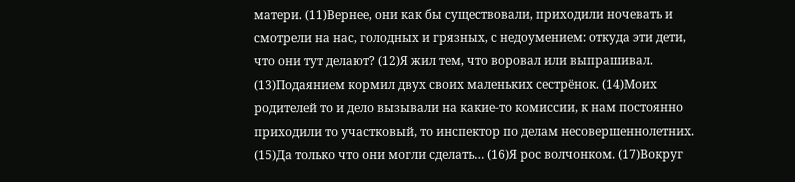матери. (11)Вернее, они как бы существовали, приходили ночевать и смотрели на нас, голодных и грязных, с недоумением: откуда эти дети, что они тут делают? (12)Я жил тем, что воровал или выпрашивал. (13)Подаянием кормил двух своих маленьких сестрёнок. (14)Моих родителей то и дело вызывали на какие-то комиссии, к нам постоянно приходили то участковый, то инспектор по делам несовершеннолетних. (15)Да только что они могли сделать… (16)Я рос волчонком. (17)Вокруг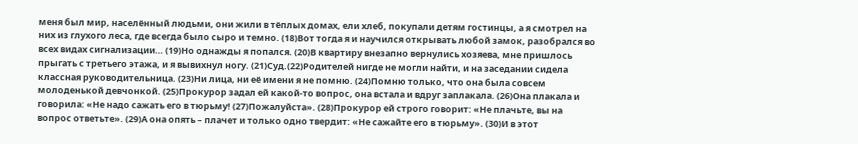меня был мир, населённый людьми, они жили в тёплых домах, ели хлеб, покупали детям гостинцы, а я смотрел на них из глухого леса, где всегда было сыро и темно. (18)Вот тогда я и научился открывать любой замок, разобрался во всех видах сигнализации… (19)Но однажды я попался. (20)В квартиру внезапно вернулись хозяева, мне пришлось прыгать с третьего этажа, и я вывихнул ногу. (21)Суд.(22)Родителей нигде не могли найти, и на заседании сидела классная руководительница. (23)Ни лица, ни её имени я не помню. (24)Помню только, что она была совсем молоденькой девчонкой. (25)Прокурор задал ей какой-то вопрос, она встала и вдруг заплакала. (26)Она плакала и говорила: «Не надо сажать его в тюрьму! (27)Пожалуйста». (28)Прокурор ей строго говорит: «Не плачьте, вы на вопрос ответьте». (29)А она опять – плачет и только одно твердит: «Не сажайте его в тюрьму». (30)И в этот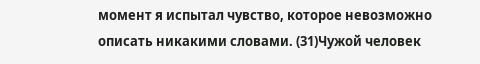момент я испытал чувство, которое невозможно описать никакими словами. (31)Чужой человек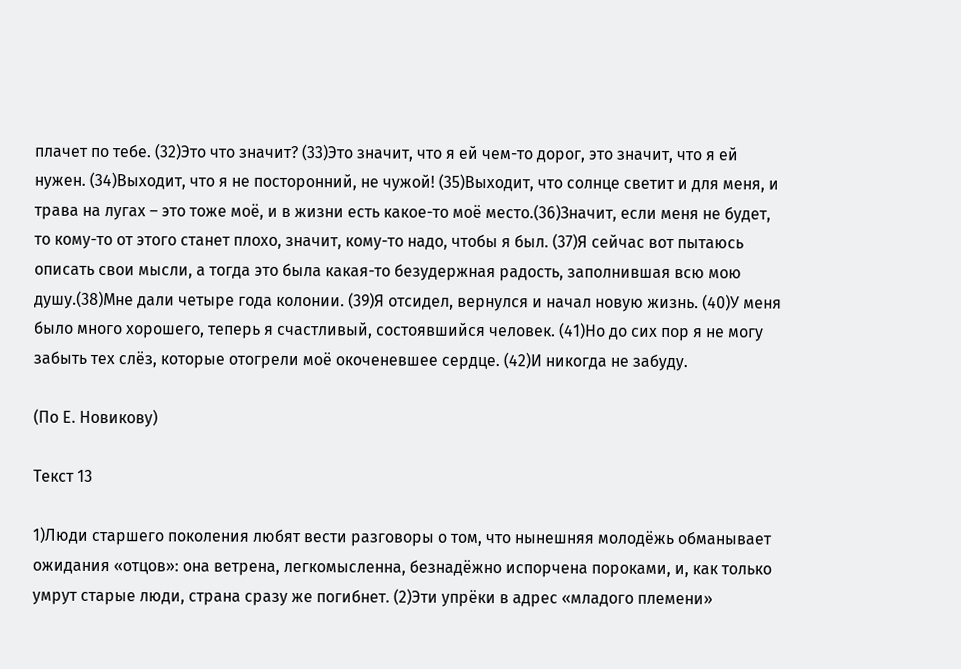плачет по тебе. (32)Это что значит? (33)Это значит, что я ей чем-то дорог, это значит, что я ей нужен. (34)Выходит, что я не посторонний, не чужой! (35)Выходит, что солнце светит и для меня, и трава на лугах – это тоже моё, и в жизни есть какое-то моё место.(36)Значит, если меня не будет, то кому-то от этого станет плохо, значит, кому-то надо, чтобы я был. (37)Я сейчас вот пытаюсь описать свои мысли, а тогда это была какая-то безудержная радость, заполнившая всю мою душу.(38)Мне дали четыре года колонии. (39)Я отсидел, вернулся и начал новую жизнь. (40)У меня было много хорошего, теперь я счастливый, состоявшийся человек. (41)Но до сих пор я не могу забыть тех слёз, которые отогрели моё окоченевшее сердце. (42)И никогда не забуду.

(По Е. Новикову)

Текст 13

1)Люди старшего поколения любят вести разговоры о том, что нынешняя молодёжь обманывает ожидания «отцов»: она ветрена, легкомысленна, безнадёжно испорчена пороками, и, как только умрут старые люди, страна сразу же погибнет. (2)Эти упрёки в адрес «младого племени»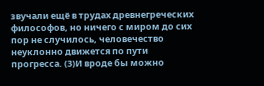звучали ещё в трудах древнегреческих философов, но ничего с миром до сих пор не случилось, человечество неуклонно движется по пути прогресса. (3)И вроде бы можно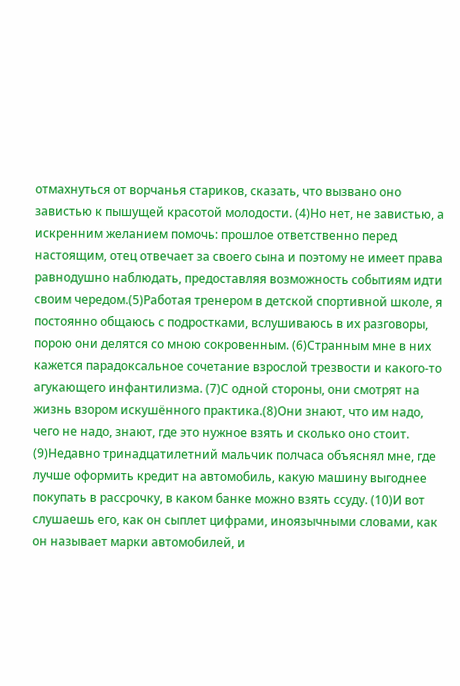отмахнуться от ворчанья стариков, сказать, что вызвано оно завистью к пышущей красотой молодости. (4)Но нет, не завистью, а искренним желанием помочь: прошлое ответственно перед настоящим, отец отвечает за своего сына и поэтому не имеет права равнодушно наблюдать, предоставляя возможность событиям идти своим чередом.(5)Работая тренером в детской спортивной школе, я постоянно общаюсь с подростками, вслушиваюсь в их разговоры, порою они делятся со мною сокровенным. (6)Странным мне в них кажется парадоксальное сочетание взрослой трезвости и какого-то агукающего инфантилизма. (7)С одной стороны, они смотрят на жизнь взором искушённого практика.(8)Они знают, что им надо, чего не надо, знают, где это нужное взять и сколько оно стоит. (9)Недавно тринадцатилетний мальчик полчаса объяснял мне, где лучше оформить кредит на автомобиль, какую машину выгоднее покупать в рассрочку, в каком банке можно взять ссуду. (10)И вот слушаешь его, как он сыплет цифрами, иноязычными словами, как он называет марки автомобилей, и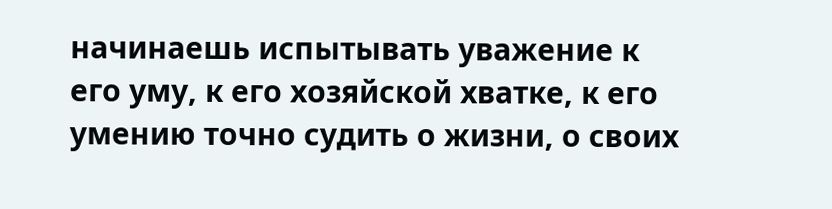начинаешь испытывать уважение к его уму, к его хозяйской хватке, к его умению точно судить о жизни, о своих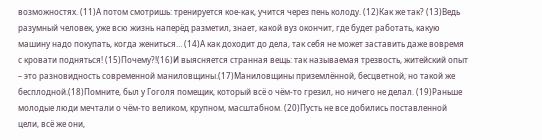возможностях. (11)А потом смотришь: тренируется кое-как, учится через пень колоду. (12)Как же так? (13)Ведь разумный человек, уже всю жизнь наперёд разметил, знает, какой вуз окончит, где будет работать, какую машину надо покупать, когда жениться… (14)А как доходит до дела, так себя не может заставить даже вовремя с кровати подняться! (15)Почему?!(16)И выясняется странная вещь: так называемая трезвость, житейский опыт – это разновидность современной маниловщины.(17)Маниловщины приземлённой, бесцветной, но такой же бесплодной.(18)Помните, был у Гоголя помещик, который всё о чём-то грезил, но ничего не делал. (19)Раньше молодые люди мечтали о чём-то великом, крупном, масштабном. (20)Пусть не все добились поставленной цели, всё же они,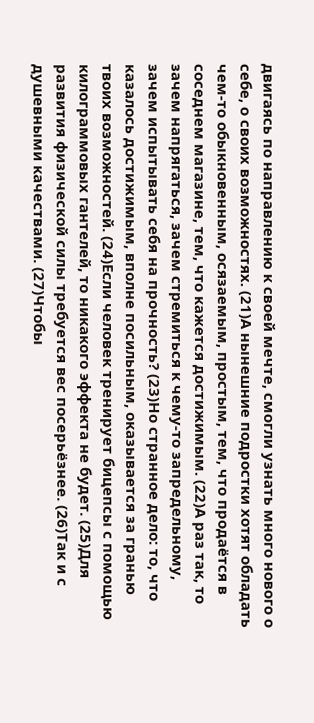двигаясь по направлению к своей мечте, смогли узнать много нового о себе, о своих возможностях. (21)А нынешние подростки хотят обладать чем-то обыкновенным, осязаемым, простым, тем, что продаётся в соседнем магазине, тем, что кажется достижимым. (22)А раз так, то зачем напрягаться, зачем стремиться к чему-то запредельному, зачем испытывать себя на прочность? (23)Но странное дело: то, что казалось достижимым, вполне посильным, оказывается за гранью твоих возможностей. (24)Если человек тренирует бицепсы с помощью килограммовых гантелей, то никакого эффекта не будет. (25)Для развития физической силы требуется вес посерьёзнее. (26)Так и с душевными качествами. (27)Чтобы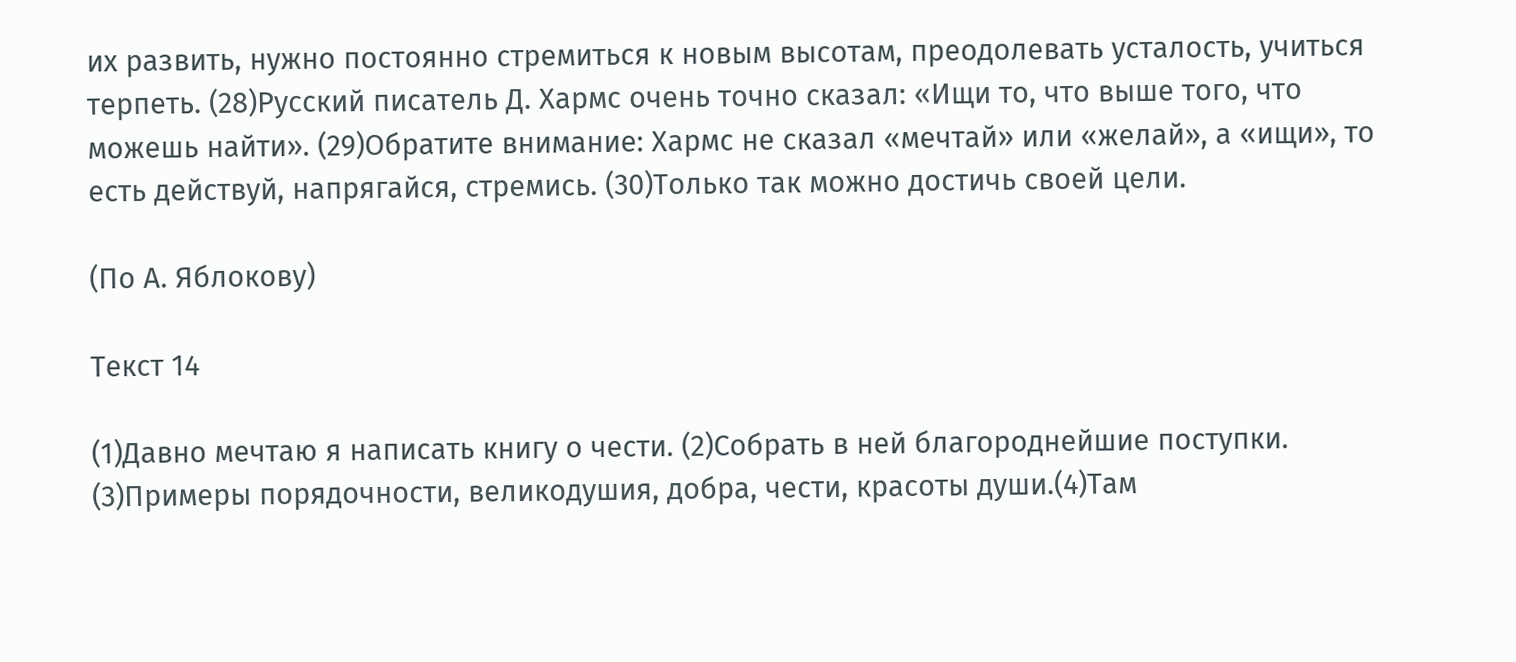их развить, нужно постоянно стремиться к новым высотам, преодолевать усталость, учиться терпеть. (28)Русский писатель Д. Хармс очень точно сказал: «Ищи то, что выше того, что можешь найти». (29)Обратите внимание: Хармс не сказал «мечтай» или «желай», а «ищи», то есть действуй, напрягайся, стремись. (30)Только так можно достичь своей цели.

(По А. Яблокову)

Текст 14

(1)Давно мечтаю я написать книгу о чести. (2)Собрать в ней благороднейшие поступки. (3)Примеры порядочности, великодушия, добра, чести, красоты души.(4)Там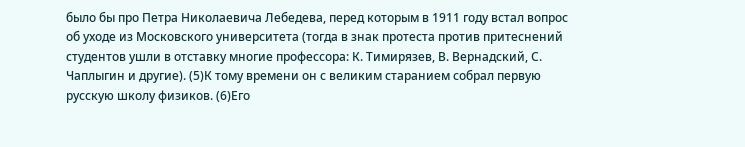было бы про Петра Николаевича Лебедева, перед которым в 1911 году встал вопрос об уходе из Московского университета (тогда в знак протеста против притеснений студентов ушли в отставку многие профессора: К. Тимирязев, В. Вернадский, С. Чаплыгин и другие). (5)К тому времени он с великим старанием собрал первую русскую школу физиков. (6)Его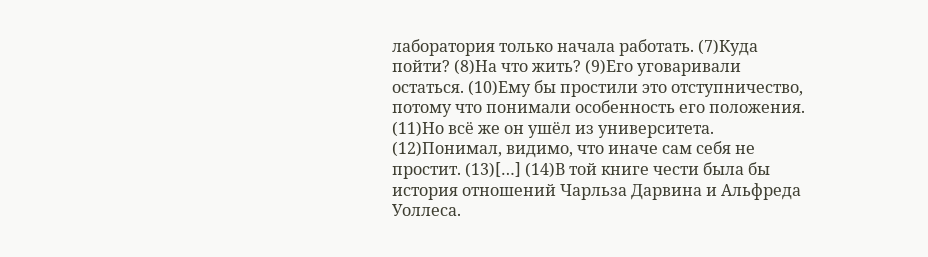лаборатория только начала работать. (7)Куда пойти? (8)На что жить? (9)Его уговаривали остаться. (10)Ему бы простили это отступничество, потому что понимали особенность его положения. (11)Но всё же он ушёл из университета. (12)Понимал, видимо, что иначе сам себя не простит. (13)[…] (14)В той книге чести была бы история отношений Чарльза Дарвина и Альфреда Уоллеса.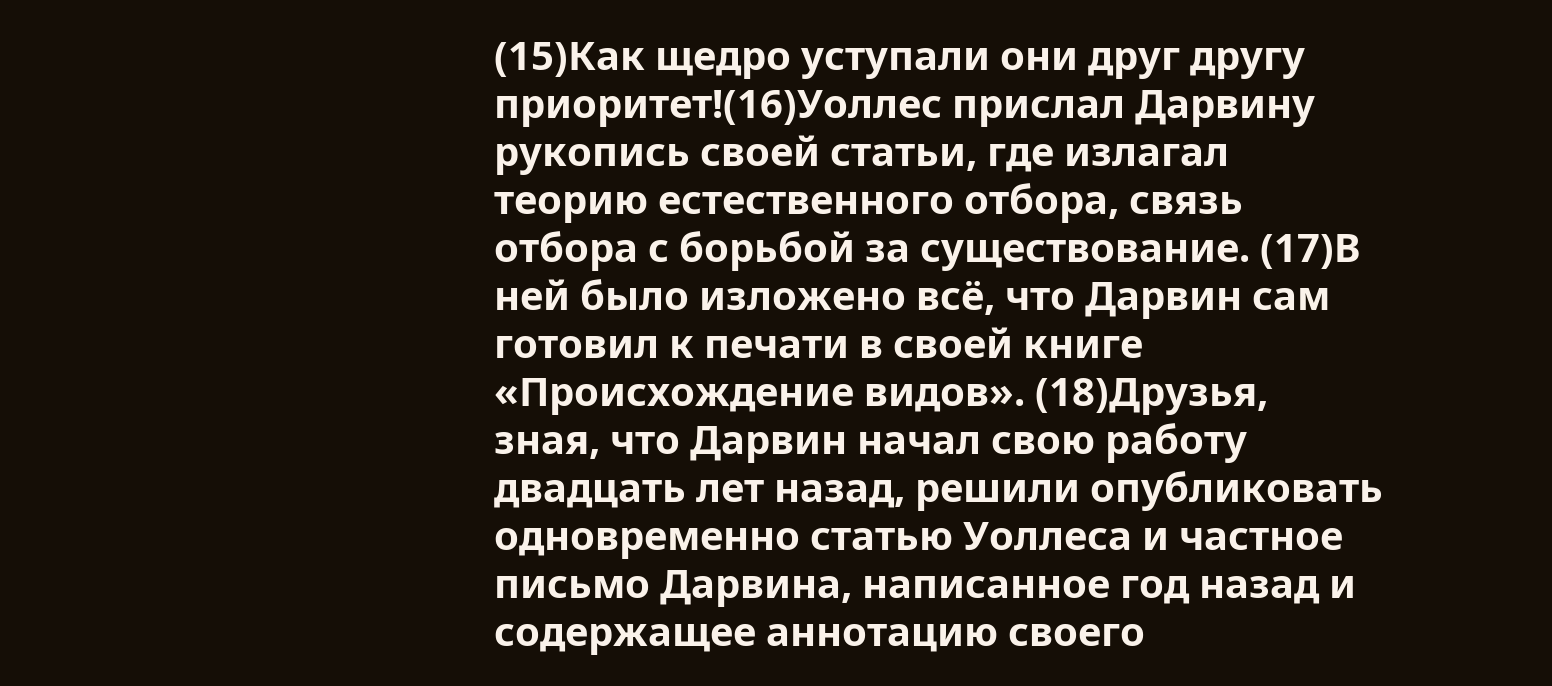(15)Как щедро уступали они друг другу приоритет!(16)Уоллес прислал Дарвину рукопись своей статьи, где излагал теорию естественного отбора, связь отбора с борьбой за существование. (17)В ней было изложено всё, что Дарвин сам готовил к печати в своей книге «Происхождение видов». (18)Друзья, зная, что Дарвин начал свою работу двадцать лет назад, решили опубликовать одновременно статью Уоллеса и частное письмо Дарвина, написанное год назад и содержащее аннотацию своего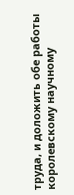труда, и доложить обе работы королевскому научному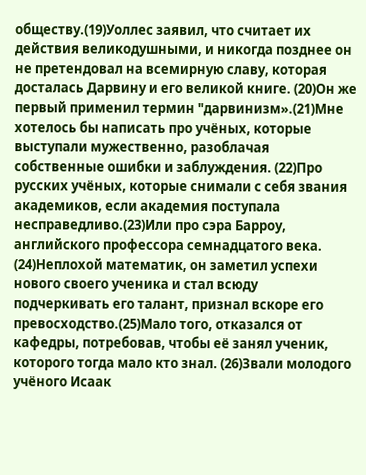обществу.(19)Уоллес заявил, что считает их действия великодушными, и никогда позднее он не претендовал на всемирную славу, которая досталась Дарвину и его великой книге. (20)Он же первый применил термин "дарвинизм».(21)Мне хотелось бы написать про учёных, которые выступали мужественно, разоблачая собственные ошибки и заблуждения. (22)Про русских учёных, которые снимали с себя звания академиков, если академия поступала несправедливо.(23)Или про сэра Барроу, английского профессора семнадцатого века. (24)Неплохой математик, он заметил успехи нового своего ученика и стал всюду подчеркивать его талант, признал вскоре его превосходство.(25)Мало того, отказался от кафедры, потребовав, чтобы её занял ученик, которого тогда мало кто знал. (26)Звали молодого учёного Исаак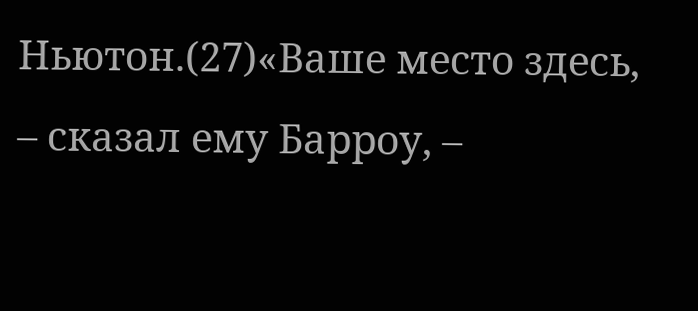Ньютон.(27)«Ваше место здесь, – сказал ему Барроу, –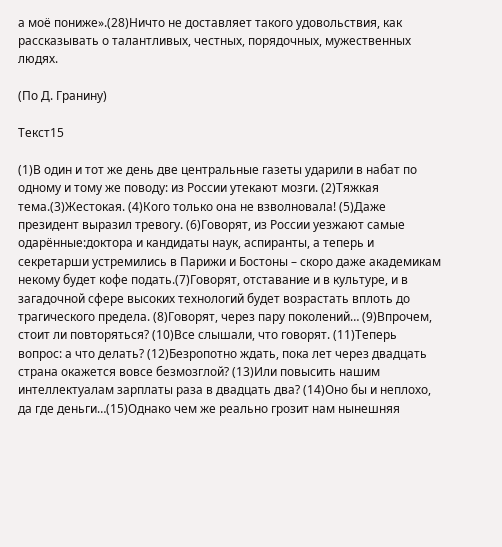а моё пониже».(28)Ничто не доставляет такого удовольствия, как рассказывать о талантливых, честных, порядочных, мужественных людях.

(По Д. Гранину)

Текст15

(1)В один и тот же день две центральные газеты ударили в набат по одному и тому же поводу: из России утекают мозги. (2)Тяжкая тема.(3)Жестокая. (4)Кого только она не взволновала! (5)Даже президент выразил тревогу. (6)Говорят, из России уезжают самые одарённые:доктора и кандидаты наук, аспиранты, а теперь и секретарши устремились в Парижи и Бостоны – скоро даже академикам некому будет кофе подать.(7)Говорят, отставание и в культуре, и в загадочной сфере высоких технологий будет возрастать вплоть до трагического предела. (8)Говорят, через пару поколений… (9)Впрочем, стоит ли повторяться? (10)Все слышали, что говорят. (11)Теперь вопрос: а что делать? (12)Безропотно ждать, пока лет через двадцать страна окажется вовсе безмозглой? (13)Или повысить нашим интеллектуалам зарплаты раза в двадцать два? (14)Оно бы и неплохо, да где деньги…(15)Однако чем же реально грозит нам нынешняя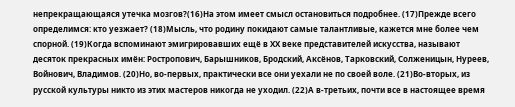непрекращающаяся утечка мозгов?(16)На этом имеет смысл остановиться подробнее. (17)Прежде всего определимся: кто уезжает? (18)Мысль, что родину покидают самые талантливые, кажется мне более чем спорной. (19)Когда вспоминают эмигрировавших ещё в ХХ веке представителей искусства, называют десяток прекрасных имён: Ростропович, Барышников, Бродский, Аксёнов, Тарковский, Солженицын, Нуреев, Войнович, Владимов. (20)Но, во-первых, практически все они уехали не по своей воле. (21)Во-вторых, из русской культуры никто из этих мастеров никогда не уходил. (22)А в-третьих, почти все в настоящее время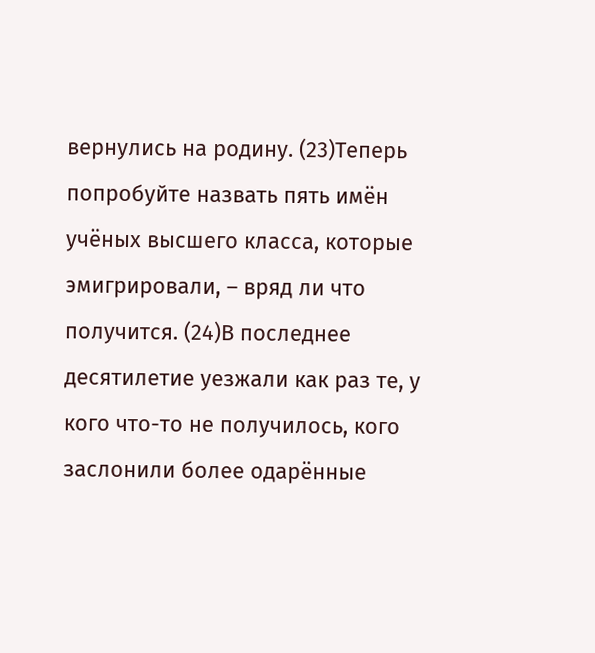вернулись на родину. (23)Теперь попробуйте назвать пять имён учёных высшего класса, которые эмигрировали, – вряд ли что получится. (24)В последнее десятилетие уезжали как раз те, у кого что-то не получилось, кого заслонили более одарённые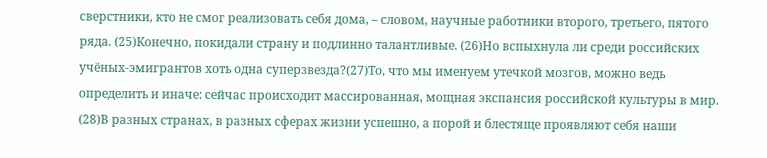сверстники, кто не смог реализовать себя дома, – словом, научные работники второго, третьего, пятого ряда. (25)Конечно, покидали страну и подлинно талантливые. (26)Но вспыхнула ли среди российских учёных-эмигрантов хоть одна суперзвезда?(27)То, что мы именуем утечкой мозгов, можно ведь определить и иначе: сейчас происходит массированная, мощная экспансия российской культуры в мир. (28)В разных странах, в разных сферах жизни успешно, а порой и блестяще проявляют себя наши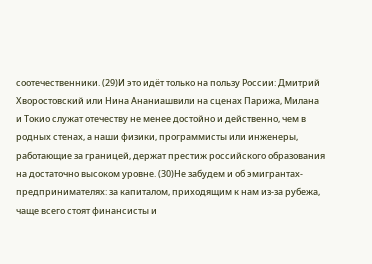соотечественники. (29)И это идёт только на пользу России: Дмитрий Хворостовский или Нина Ананиашвили на сценах Парижа, Милана и Токио служат отечеству не менее достойно и действенно, чем в родных стенах, а наши физики, программисты или инженеры, работающие за границей, держат престиж российского образования на достаточно высоком уровне. (30)Не забудем и об эмигрантах-предпринимателях: за капиталом, приходящим к нам из-за рубежа, чаще всего стоят финансисты и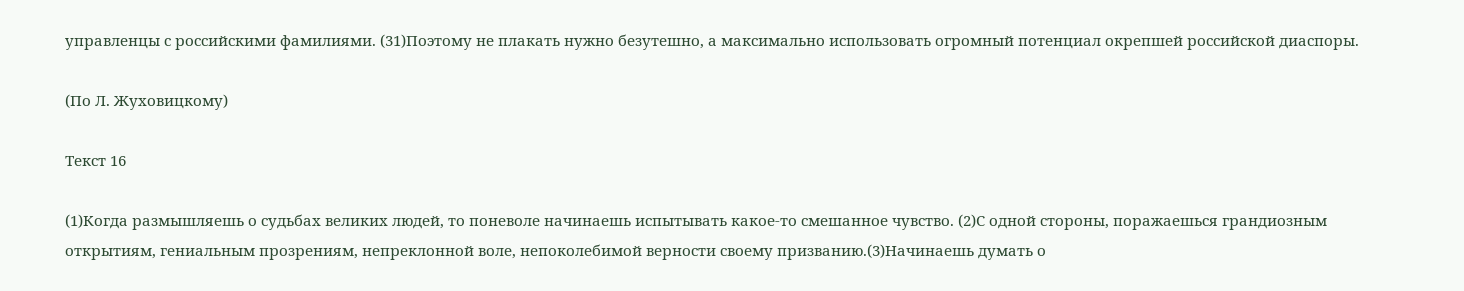управленцы с российскими фамилиями. (31)Поэтому не плакать нужно безутешно, а максимально использовать огромный потенциал окрепшей российской диаспоры.

(По Л. Жуховицкому)

Текст 16

(1)Когда размышляешь о судьбах великих людей, то поневоле начинаешь испытывать какое-то смешанное чувство. (2)С одной стороны, поражаешься грандиозным открытиям, гениальным прозрениям, непреклонной воле, непоколебимой верности своему призванию.(3)Начинаешь думать о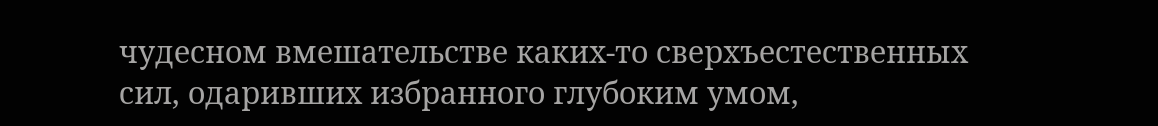чудесном вмешательстве каких-то сверхъестественных сил, одаривших избранного глубоким умом,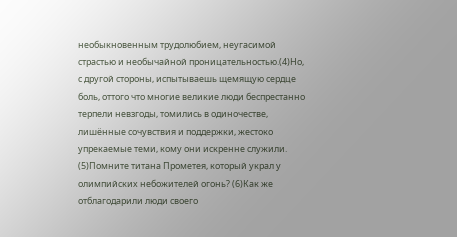необыкновенным трудолюбием, неугасимой страстью и необычайной проницательностью.(4)Но, с другой стороны, испытываешь щемящую сердце боль, оттого что многие великие люди беспрестанно терпели невзгоды, томились в одиночестве, лишённые сочувствия и поддержки, жестоко упрекаемые теми, кому они искренне служили. (5)Помните титана Прометея, который украл у олимпийских небожителей огонь? (6)Как же отблагодарили люди своего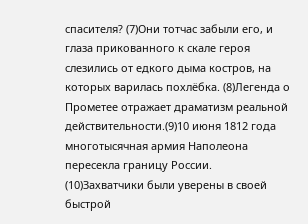спасителя? (7)Они тотчас забыли его, и глаза прикованного к скале героя слезились от едкого дыма костров, на которых варилась похлёбка. (8)Легенда о Прометее отражает драматизм реальной действительности.(9)10 июня 1812 года многотысячная армия Наполеона пересекла границу России. (10)Захватчики были уверены в своей быстрой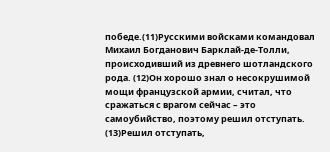победе.(11)Русскими войсками командовал Михаил Богданович Барклай-де-Толли, происходивший из древнего шотландского рода. (12)Он хорошо знал о несокрушимой мощи французской армии, считал, что сражаться с врагом сейчас – это самоубийство, поэтому решил отступать. (13)Решил отступать,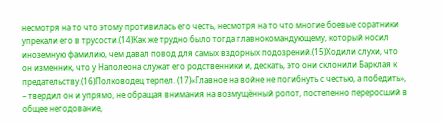несмотря на то что этому противилась его честь, несмотря на то что многие боевые соратники упрекали его в трусости.(14)Как же трудно было тогда главнокомандующему, который носил иноземную фамилию, чем давал повод для самых вздорных подозрений.(15)Ходили слухи, что он изменник, что у Наполеона служат его родственники и, дескать, это они склонили Барклая к предательству.(16)Полководец терпел. (17)«Главное на войне не погибнуть с честью, а победить», – твердил он и упрямо, не обращая внимания на возмущённый ропот, постепенно переросший в общее негодование,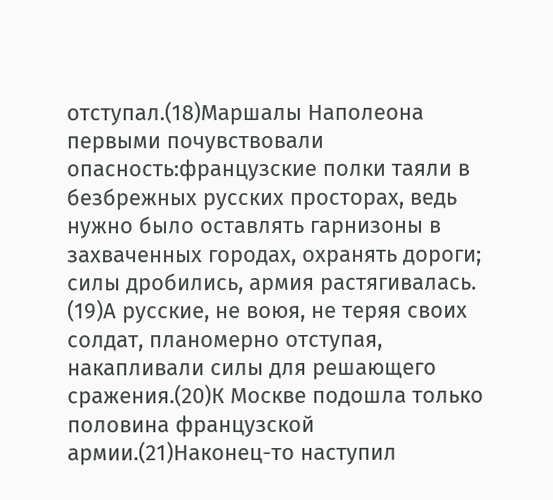отступал.(18)Маршалы Наполеона первыми почувствовали опасность:французские полки таяли в безбрежных русских просторах, ведь нужно было оставлять гарнизоны в захваченных городах, охранять дороги; силы дробились, армия растягивалась. (19)А русские, не воюя, не теряя своих солдат, планомерно отступая, накапливали силы для решающего сражения.(20)К Москве подошла только половина французской армии.(21)Наконец-то наступил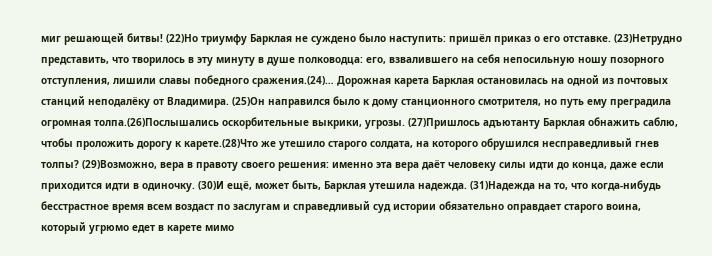миг решающей битвы! (22)Но триумфу Барклая не суждено было наступить: пришёл приказ о его отставке. (23)Нетрудно представить, что творилось в эту минуту в душе полководца: его, взвалившего на себя непосильную ношу позорного отступления, лишили славы победного сражения.(24)… Дорожная карета Барклая остановилась на одной из почтовых станций неподалёку от Владимира. (25)Он направился было к дому станционного смотрителя, но путь ему преградила огромная толпа.(26)Послышались оскорбительные выкрики, угрозы. (27)Пришлось адъютанту Барклая обнажить саблю, чтобы проложить дорогу к карете.(28)Что же утешило старого солдата, на которого обрушился несправедливый гнев толпы? (29)Возможно, вера в правоту своего решения: именно эта вера даёт человеку силы идти до конца, даже если приходится идти в одиночку. (30)И ещё, может быть, Барклая утешила надежда. (31)Надежда на то, что когда-нибудь бесстрастное время всем воздаст по заслугам и справедливый суд истории обязательно оправдает старого воина, который угрюмо едет в карете мимо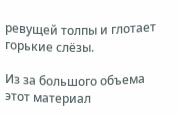ревущей толпы и глотает горькие слёзы.

Из за большого объема этот материал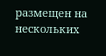размещен на нескольких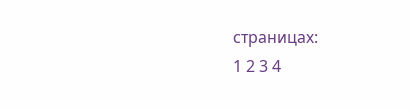страницах:
1 2 3 4